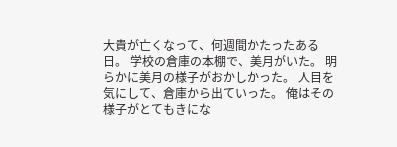大貴が亡くなって、何週間かたったある日。 学校の倉庫の本棚で、美月がいた。 明らかに美月の様子がおかしかった。 人目を気にして、倉庫から出ていった。 俺はその様子がとてもきにな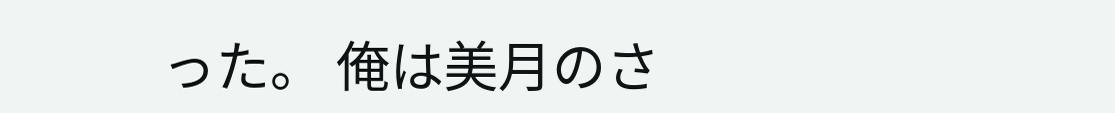った。 俺は美月のさ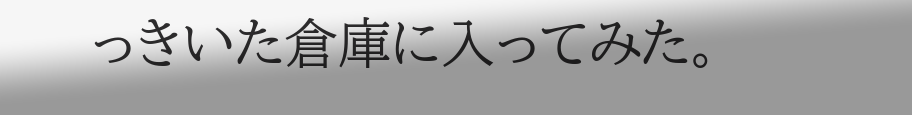っきいた倉庫に入ってみた。